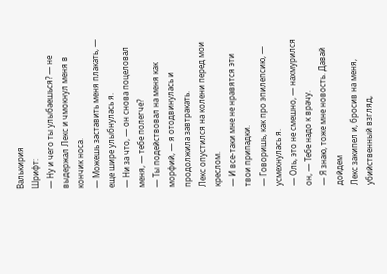Валькирия
Шрифт:
— Ну и чего ты улыбаешься? — не выдержал Лекс и чмокнул меня в кончик носа.
— Можешь заставить меня плакать, — еще шире улыбнулась я.
— Ни за что, — он снова поцеловал меня, — тебе полегче?
— Ты подействовал на меня как морфий, — я отодвинулась и продолжила завтракать.
Лекс опустился на колени перед мои креслом.
— И все-таки мне не нравятся эти твои припадки.
— Говоришь, как про эпилепсию, — усмехнулась я.
— Оль, это не смешно, — нахмурился он, — Тебе надо к врачу.
— Я знаю, тоже мне новость. Давай дойдем
Лекс закипел и, бросив на меня, убийственный взгляд,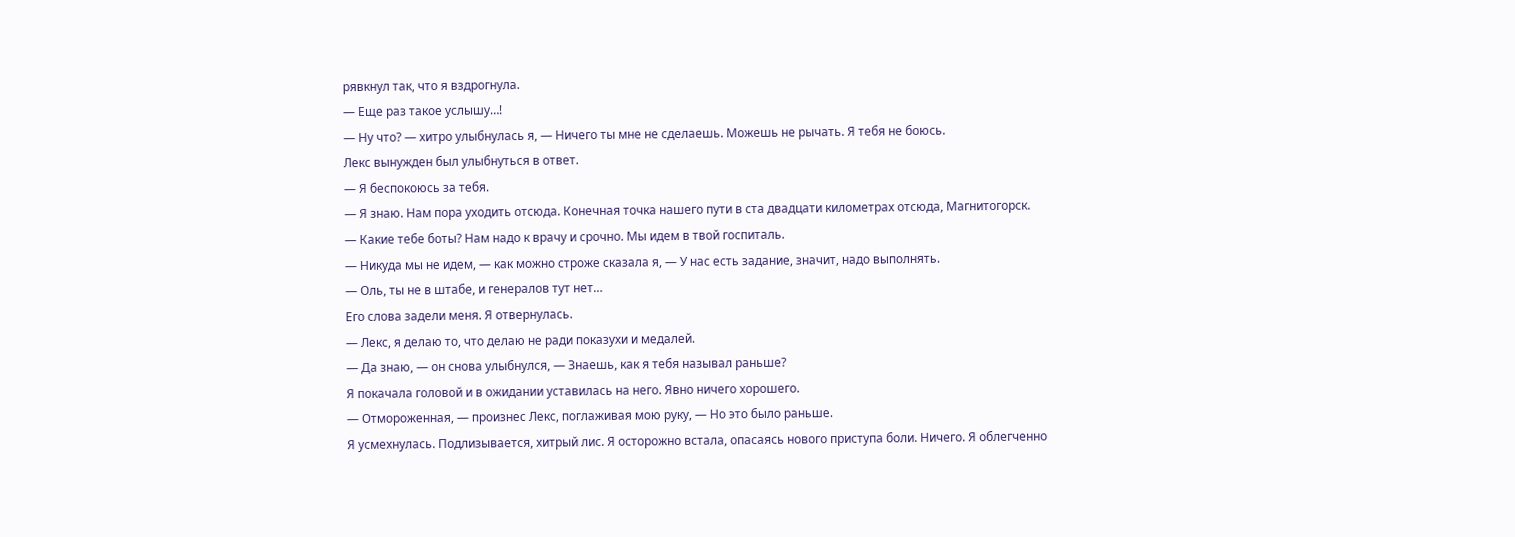рявкнул так, что я вздрогнула.
— Еще раз такое услышу…!
— Ну что? — хитро улыбнулась я, — Ничего ты мне не сделаешь. Можешь не рычать. Я тебя не боюсь.
Лекс вынужден был улыбнуться в ответ.
— Я беспокоюсь за тебя.
— Я знаю. Нам пора уходить отсюда. Конечная точка нашего пути в ста двадцати километрах отсюда, Магнитогорск.
— Какие тебе боты? Нам надо к врачу и срочно. Мы идем в твой госпиталь.
— Никуда мы не идем, — как можно строже сказала я, — У нас есть задание, значит, надо выполнять.
— Оль, ты не в штабе, и генералов тут нет…
Его слова задели меня. Я отвернулась.
— Лекс, я делаю то, что делаю не ради показухи и медалей.
— Да знаю, — он снова улыбнулся, — Знаешь, как я тебя называл раньше?
Я покачала головой и в ожидании уставилась на него. Явно ничего хорошего.
— Отмороженная, — произнес Лекс, поглаживая мою руку, — Но это было раньше.
Я усмехнулась. Подлизывается, хитрый лис. Я осторожно встала, опасаясь нового приступа боли. Ничего. Я облегченно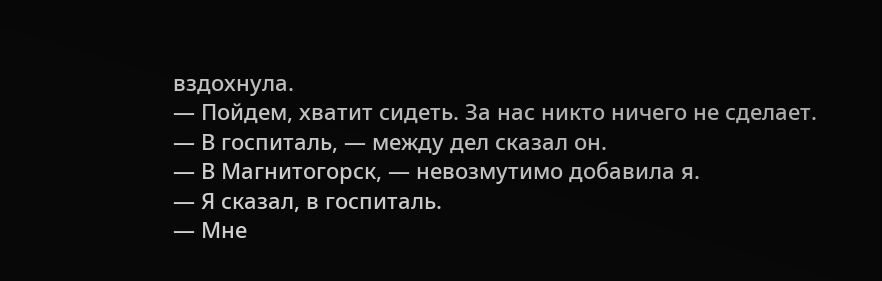вздохнула.
— Пойдем, хватит сидеть. За нас никто ничего не сделает.
— В госпиталь, — между дел сказал он.
— В Магнитогорск, — невозмутимо добавила я.
— Я сказал, в госпиталь.
— Мне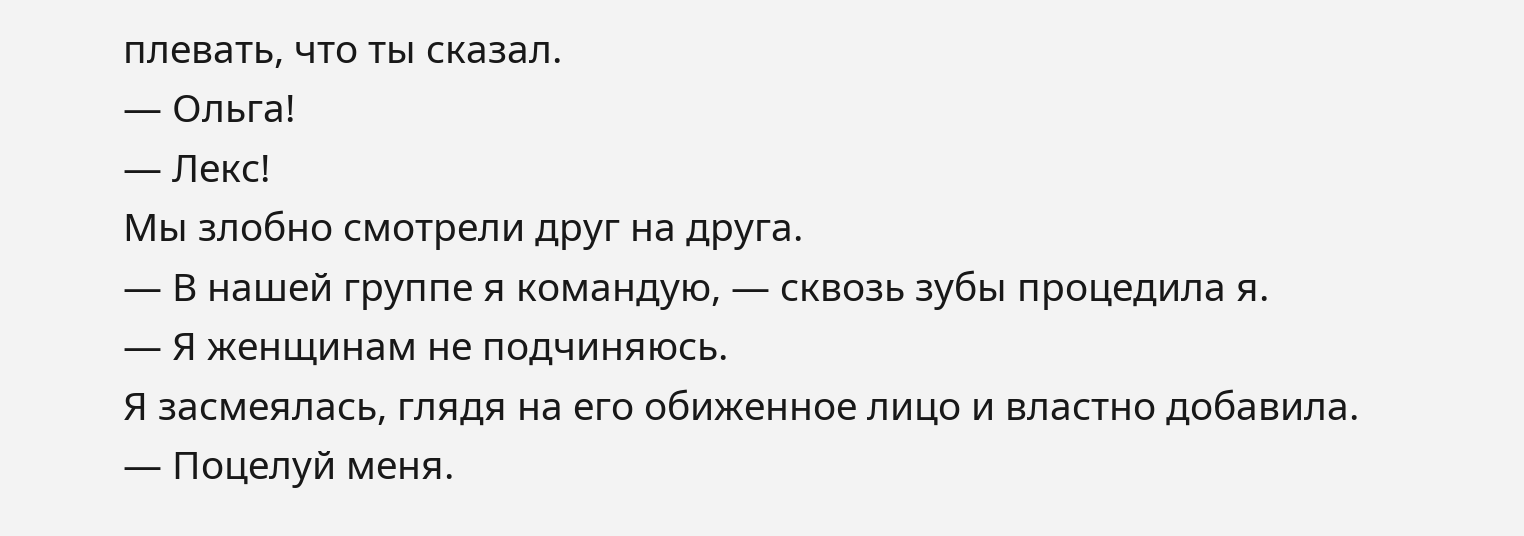плевать, что ты сказал.
— Ольга!
— Лекс!
Мы злобно смотрели друг на друга.
— В нашей группе я командую, — сквозь зубы процедила я.
— Я женщинам не подчиняюсь.
Я засмеялась, глядя на его обиженное лицо и властно добавила.
— Поцелуй меня.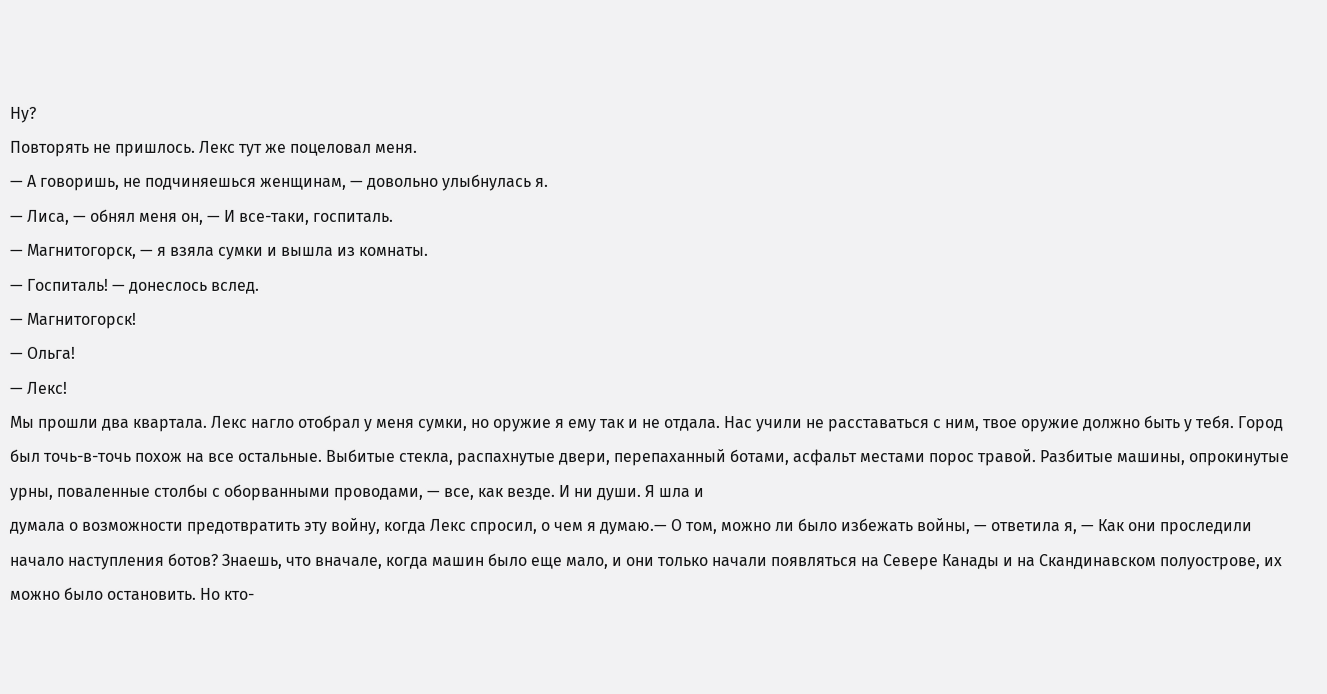Ну?
Повторять не пришлось. Лекс тут же поцеловал меня.
— А говоришь, не подчиняешься женщинам, — довольно улыбнулась я.
— Лиса, — обнял меня он, — И все-таки, госпиталь.
— Магнитогорск, — я взяла сумки и вышла из комнаты.
— Госпиталь! — донеслось вслед.
— Магнитогорск!
— Ольга!
— Лекс!
Мы прошли два квартала. Лекс нагло отобрал у меня сумки, но оружие я ему так и не отдала. Нас учили не расставаться с ним, твое оружие должно быть у тебя. Город был точь-в-точь похож на все остальные. Выбитые стекла, распахнутые двери, перепаханный ботами, асфальт местами порос травой. Разбитые машины, опрокинутые урны, поваленные столбы с оборванными проводами, — все, как везде. И ни души. Я шла и
думала о возможности предотвратить эту войну, когда Лекс спросил, о чем я думаю.— О том, можно ли было избежать войны, — ответила я, — Как они проследили начало наступления ботов? Знаешь, что вначале, когда машин было еще мало, и они только начали появляться на Севере Канады и на Скандинавском полуострове, их можно было остановить. Но кто-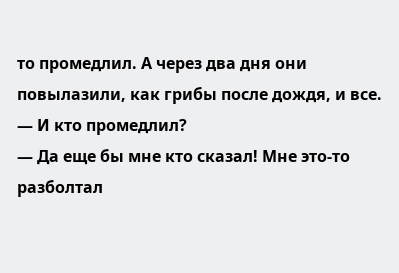то промедлил. А через два дня они повылазили, как грибы после дождя, и все.
— И кто промедлил?
— Да еще бы мне кто сказал! Мне это-то разболтал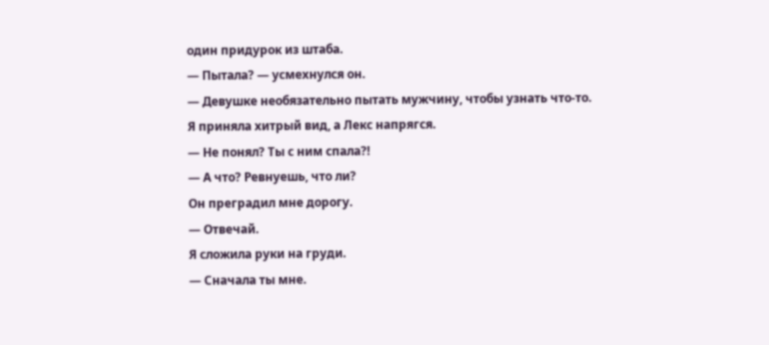один придурок из штаба.
— Пытала? — усмехнулся он.
— Девушке необязательно пытать мужчину, чтобы узнать что-то.
Я приняла хитрый вид, а Лекс напрягся.
— Не понял? Ты с ним спала?!
— А что? Ревнуешь, что ли?
Он преградил мне дорогу.
— Отвечай.
Я сложила руки на груди.
— Сначала ты мне.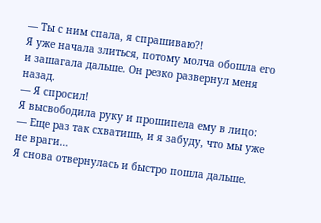— Ты с ним спала, я спрашиваю?!
Я уже начала злиться, потому молча обошла его и зашагала дальше. Он резко развернул меня назад.
— Я спросил!
Я высвободила руку и прошипела ему в лицо:
— Еще раз так схватишь, и я забуду, что мы уже не враги…
Я снова отвернулась и быстро пошла дальше.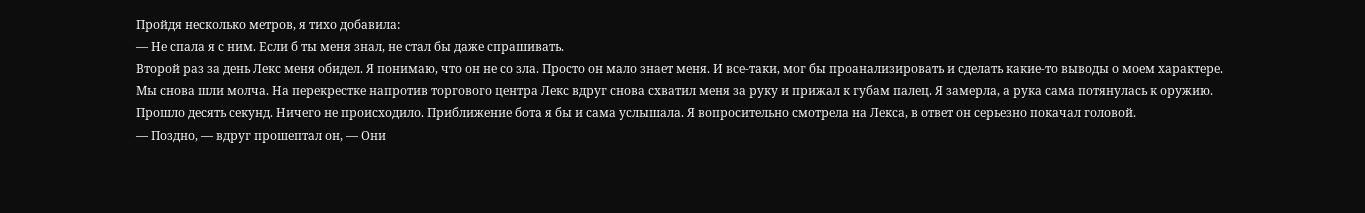Пройдя несколько метров, я тихо добавила:
— Не спала я с ним. Если б ты меня знал, не стал бы даже спрашивать.
Второй раз за день Лекс меня обидел. Я понимаю, что он не со зла. Просто он мало знает меня. И все-таки, мог бы проанализировать и сделать какие-то выводы о моем характере.
Мы снова шли молча. На перекрестке напротив торгового центра Лекс вдруг снова схватил меня за руку и прижал к губам палец. Я замерла, а рука сама потянулась к оружию. Прошло десять секунд. Ничего не происходило. Приближение бота я бы и сама услышала. Я вопросительно смотрела на Лекса, в ответ он серьезно покачал головой.
— Поздно, — вдруг прошептал он, — Они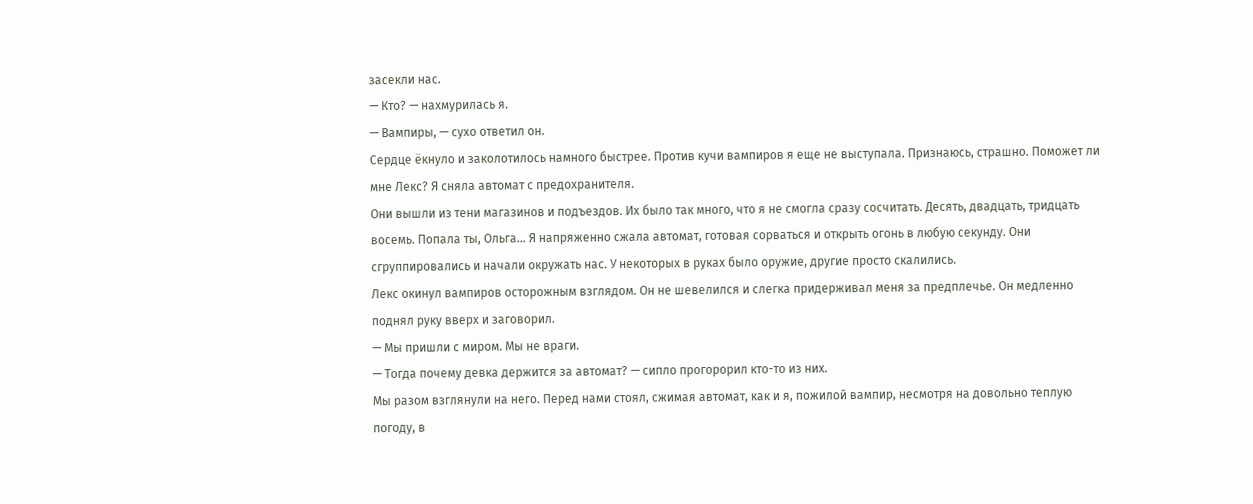засекли нас.
— Кто? — нахмурилась я.
— Вампиры, — сухо ответил он.
Сердце ёкнуло и заколотилось намного быстрее. Против кучи вампиров я еще не выступала. Признаюсь, страшно. Поможет ли мне Лекс? Я сняла автомат с предохранителя.
Они вышли из тени магазинов и подъездов. Их было так много, что я не смогла сразу сосчитать. Десять, двадцать, тридцать восемь. Попала ты, Ольга… Я напряженно сжала автомат, готовая сорваться и открыть огонь в любую секунду. Они сгруппировались и начали окружать нас. У некоторых в руках было оружие, другие просто скалились.
Лекс окинул вампиров осторожным взглядом. Он не шевелился и слегка придерживал меня за предплечье. Он медленно поднял руку вверх и заговорил.
— Мы пришли с миром. Мы не враги.
— Тогда почему девка держится за автомат? — сипло прогорорил кто-то из них.
Мы разом взглянули на него. Перед нами стоял, сжимая автомат, как и я, пожилой вампир, несмотря на довольно теплую погоду, в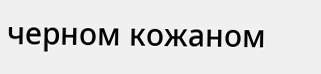черном кожаном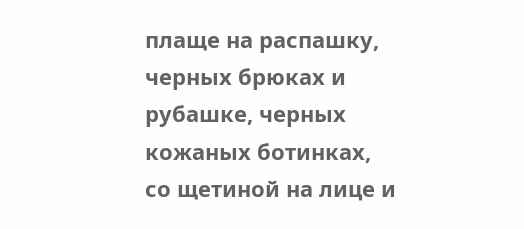плаще на распашку, черных брюках и рубашке, черных кожаных ботинках, со щетиной на лице и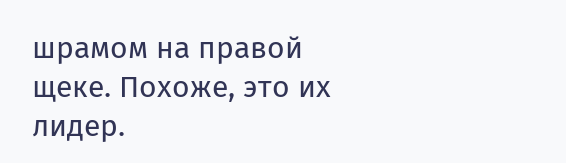шрамом на правой щеке. Похоже, это их лидер.